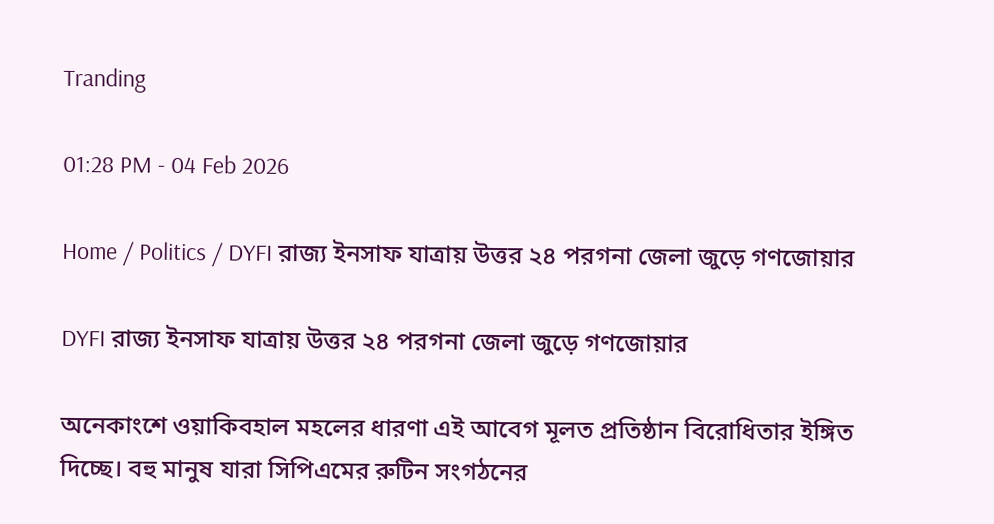Tranding

01:28 PM - 04 Feb 2026

Home / Politics / DYFI রাজ্য ইনসাফ যাত্রায় উত্তর ২৪ পরগনা জেলা জুড়ে গণজোয়ার

DYFI রাজ্য ইনসাফ যাত্রায় উত্তর ২৪ পরগনা জেলা জুড়ে গণজোয়ার

অনেকাংশে ওয়াকিবহাল মহলের ধারণা এই আবেগ মূলত প্রতিষ্ঠান বিরোধিতার ইঙ্গিত দিচ্ছে। বহু মানুষ যারা সিপিএমের রুটিন সংগঠনের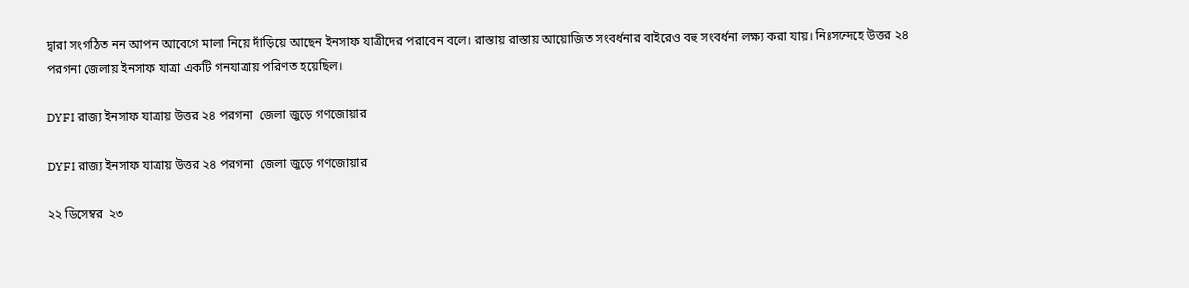দ্বারা সংগঠিত নন আপন আবেগে মালা নিয়ে দাঁড়িয়ে আছেন ইনসাফ যাত্রীদের পরাবেন বলে। রাস্তায় রাস্তায় আয়োজিত সংবর্ধনার বাইরেও বহু সংবর্ধনা লক্ষ্য করা যায়। নিঃসন্দেহে উত্তর ২৪ পরগনা জেলায় ইনসাফ যাত্রা একটি গনযাত্রায় পরিণত হয়েছিল।

DYFI রাজ্য ইনসাফ যাত্রায় উত্তর ২৪ পরগনা  জেলা জুড়ে গণজোয়ার

DYFI রাজ্য ইনসাফ যাত্রায় উত্তর ২৪ পরগনা  জেলা জুড়ে গণজোয়ার

২২ ডিসেম্বর  ২৩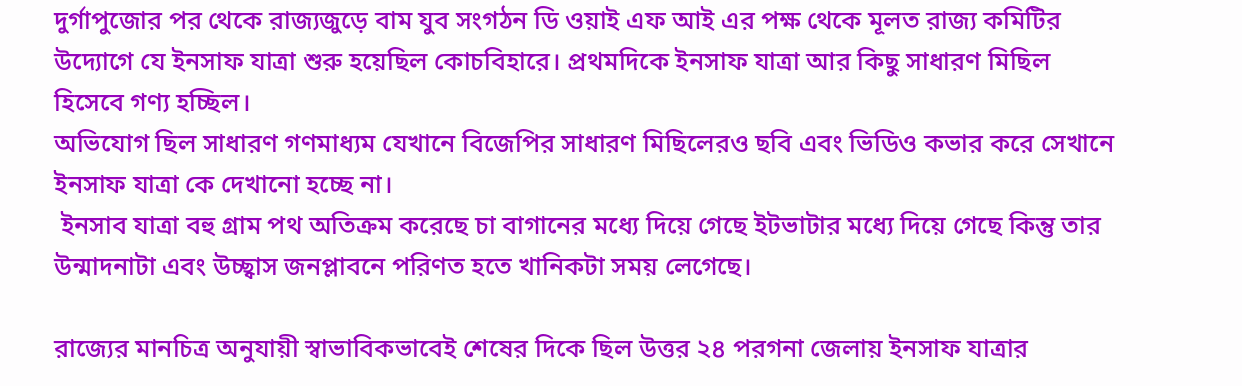দুর্গাপুজোর পর থেকে রাজ্যজুড়ে বাম যুব সংগঠন ডি ওয়াই এফ আই এর পক্ষ থেকে মূলত রাজ্য কমিটির উদ্যোগে যে ইনসাফ যাত্রা শুরু হয়েছিল কোচবিহারে। প্রথমদিকে ইনসাফ যাত্রা আর কিছু সাধারণ মিছিল হিসেবে গণ্য হচ্ছিল।
অভিযোগ ছিল সাধারণ গণমাধ্যম যেখানে বিজেপির সাধারণ মিছিলেরও ছবি এবং ভিডিও কভার করে সেখানে ইনসাফ যাত্রা কে দেখানো হচ্ছে না।
 ইনসাব যাত্রা বহু গ্রাম পথ অতিক্রম করেছে চা বাগানের মধ্যে দিয়ে গেছে ইটভাটার মধ্যে দিয়ে গেছে কিন্তু তার উন্মাদনাটা এবং উচ্ছ্বাস জনপ্লাবনে পরিণত হতে খানিকটা সময় লেগেছে।

রাজ্যের মানচিত্র অনুযায়ী স্বাভাবিকভাবেই শেষের দিকে ছিল উত্তর ২৪ পরগনা জেলায় ইনসাফ যাত্রার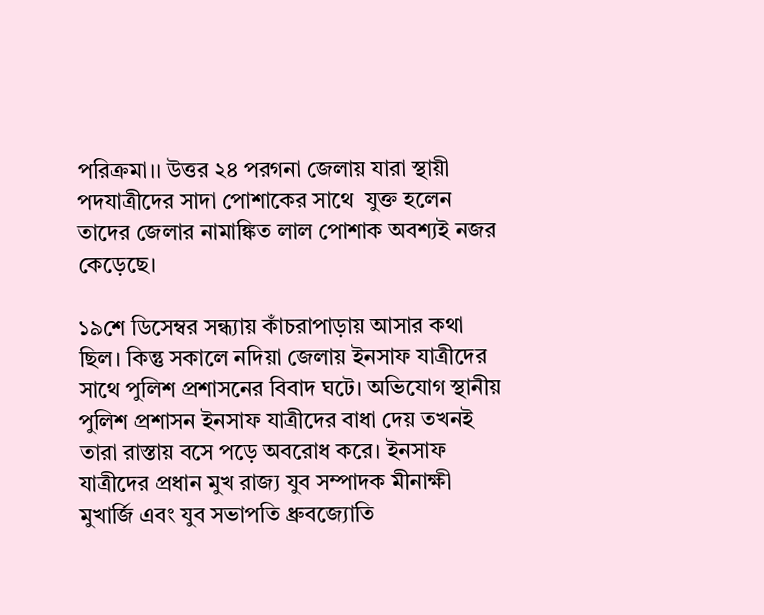পরিক্রমা।। উত্তর ২৪ পরগনা জেলায় যারা স্থায়ী পদযাত্রীদের সাদা পোশাকের সাথে  যুক্ত হলেন  তাদের জেলার নামাঙ্কিত লাল পোশাক অবশ্যই নজর কেড়েছে।

১৯শে ডিসেম্বর সন্ধ্যায় কাঁচরাপাড়ায় আসার কথা ছিল। কিন্তু সকালে নদিয়া জেলায় ইনসাফ যাত্রীদের সাথে পুলিশ প্রশাসনের বিবাদ ঘটে। অভিযোগ স্থানীয় পুলিশ প্রশাসন ইনসাফ যাত্রীদের বাধা দেয় তখনই তারা রাস্তায় বসে পড়ে অবরোধ করে। ইনসাফ যাত্রীদের প্রধান মুখ রাজ্য যুব সম্পাদক মীনাক্ষী মুখার্জি এবং যুব সভাপতি ধ্রুবজ্যোতি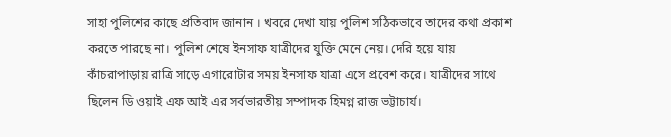সাহা পুলিশের কাছে প্রতিবাদ জানান । খবরে দেখা যায় পুলিশ সঠিকভাবে তাদের কথা প্রকাশ করতে পারছে না। পুলিশ শেষে ইনসাফ যাত্রীদের যুক্তি মেনে নেয়। দেরি হয়ে যায় কাঁচরাপাড়ায় রাত্রি সাড়ে এগারোটার সময় ইনসাফ যাত্রা এসে প্রবেশ করে। যাত্রীদের সাথে ছিলেন ডি ওয়াই এফ আই এর সর্বভারতীয় সম্পাদক হিমগ্ন রাজ ভট্টাচার্য।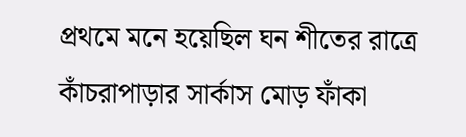প্রথমে মনে হয়েছিল ঘন শীতের রাত্রে কাঁচরাপাড়ার সার্কাস মোড় ফাঁকা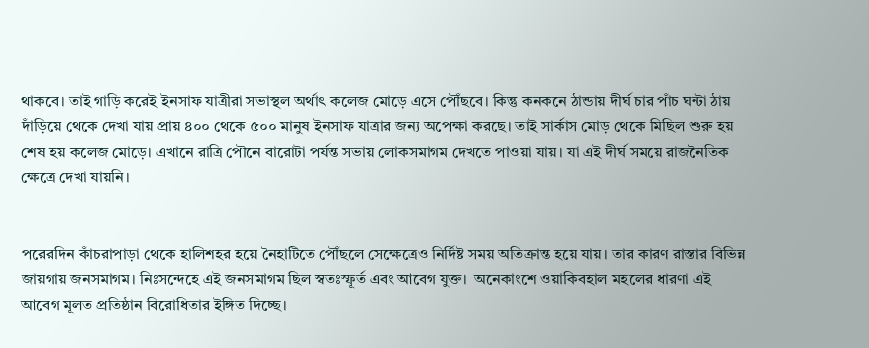থাকবে। তাই গাড়ি করেই ইনসাফ যাত্রীরা সভাস্থল অর্থাৎ কলেজ মোড়ে এসে পৌঁছবে। কিন্তু কনকনে ঠান্ডায় দীর্ঘ চার পাঁচ ঘন্টা ঠায় দাঁড়িয়ে থেকে দেখা যায় প্রায় ৪০০ থেকে ৫০০ মানুষ ইনসাফ যাত্রার জন্য অপেক্ষা করছে। তাই সার্কাস মোড় থেকে মিছিল শুরু হয় শেষ হয় কলেজ মোড়ে। এখানে রাত্রি পৌনে বারোটা পর্যন্ত সভায় লোকসমাগম দেখতে পাওয়া যায়। যা এই দীর্ঘ সময়ে রাজনৈতিক  ক্ষেত্রে দেখা যায়নি।


পরেরদিন কাঁচরাপাড়া থেকে হালিশহর হয়ে নৈহাটিতে পৌঁছলে সেক্ষেত্রেও নির্দিষ্ট সময় অতিক্রান্ত হয়ে যায়। তার কারণ রাস্তার বিভিন্ন জায়গায় জনসমাগম। নিঃসন্দেহে এই জনসমাগম ছিল স্বতঃস্ফূর্ত এবং আবেগ যুক্ত।  অনেকাংশে ওয়াকিবহাল মহলের ধারণা এই আবেগ মূলত প্রতিষ্ঠান বিরোধিতার ইঙ্গিত দিচ্ছে।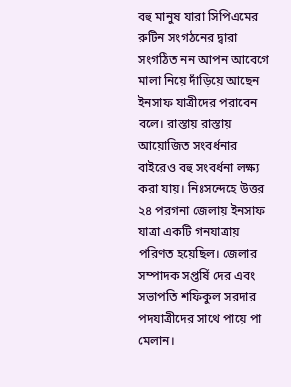বহু মানুষ যারা সিপিএমের রুটিন সংগঠনের দ্বারা সংগঠিত নন আপন আবেগে মালা নিয়ে দাঁড়িয়ে আছেন ইনসাফ যাত্রীদের পরাবেন বলে। রাস্তায় রাস্তায় আয়োজিত সংবর্ধনার বাইরেও বহু সংবর্ধনা লক্ষ্য করা যায়। নিঃসন্দেহে উত্তর ২৪ পরগনা জেলায় ইনসাফ যাত্রা একটি গনযাত্রায় পরিণত হয়েছিল। জেলার সম্পাদক সপ্তর্ষি দের এবং সভাপতি শফিকুল সরদার পদযাত্রীদের সাথে পায়ে পা মেলান।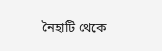নৈহাটি থেকে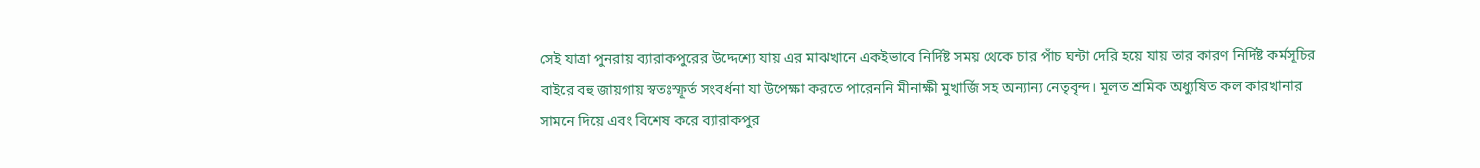সেই যাত্রা পুনরায় ব্যারাকপুরের উদ্দেশ্যে যায় এর মাঝখানে একইভাবে নির্দিষ্ট সময় থেকে চার পাঁচ ঘন্টা দেরি হয়ে যায় তার কারণ নির্দিষ্ট কর্মসূচির বাইরে বহু জায়গায় স্বতঃস্ফূর্ত সংবর্ধনা যা উপেক্ষা করতে পারেননি মীনাক্ষী মুখার্জি সহ অন্যান্য নেতৃবৃন্দ। মূলত শ্রমিক অধ্যুষিত কল কারখানার সামনে দিয়ে এবং বিশেষ করে ব্যারাকপুর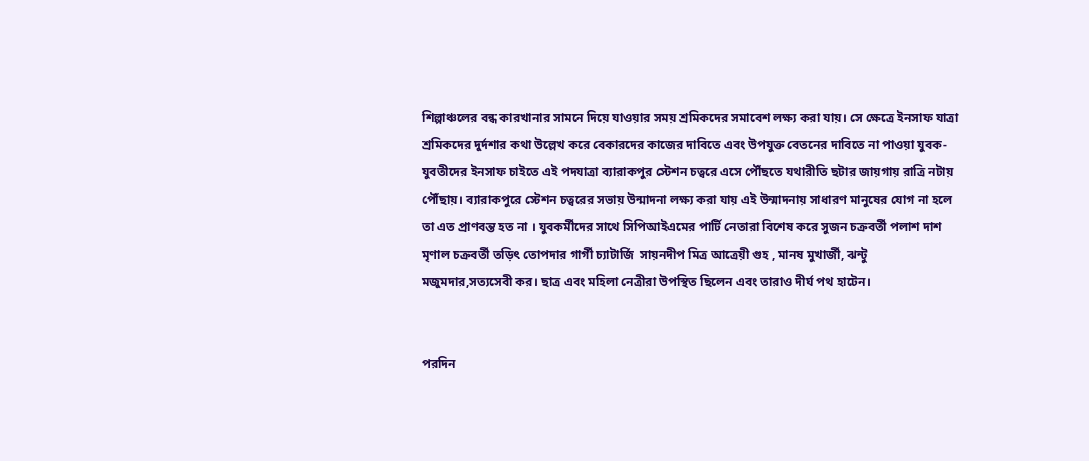শিল্পাঞ্চলের বন্ধ কারখানার সামনে দিয়ে যাওয়ার সময় শ্রমিকদের সমাবেশ লক্ষ্য করা যায়। সে ক্ষেত্রে ইনসাফ যাত্রা শ্রমিকদের দুর্দশার কথা উল্লেখ করে বেকারদের কাজের দাবিতে এবং উপযুক্ত বেতনের দাবিতে না পাওয়া যুবক-যুবতীদের ইনসাফ চাইতে এই পদযাত্রা ব্যারাকপুর স্টেশন চত্বরে এসে পৌঁছতে যথারীতি ছটার জায়গায় রাত্রি নটায় পৌঁছায়। ব্যারাকপুরে স্টেশন চত্বরের সভায় উন্মাদনা লক্ষ্য করা যায় এই উন্মাদনায় সাধারণ মানুষের যোগ না হলে তা এত প্রাণবন্ত হত না । যুবকর্মীদের সাথে সিপিআইএমের পার্টি নেতারা বিশেষ করে সুজন চক্রবর্তী পলাশ দাশ মৃণাল চক্রবর্তী তড়িৎ তোপদার গার্গী চ্যাটার্জি  সায়নদীপ মিত্র আত্রেয়ী গুহ , মানষ মুখার্জী, ঝন্টু মজুমদার,সত্যসেবী কর। ছাত্র এবং মহিলা নেত্রীরা উপস্থিত ছিলেন এবং তারাও দীর্ঘ পথ হাটেন।


পরদিন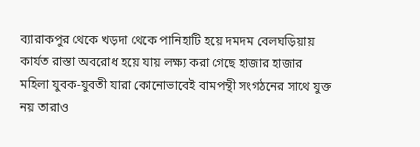ব্যারাকপুর থেকে খড়দা থেকে পানিহাটি হয়ে দমদম বেলঘড়িয়ায় কার্যত রাস্তা অবরোধ হয়ে যায় লক্ষ্য করা গেছে হাজার হাজার মহিলা যুবক-যুবতী যারা কোনোভাবেই বামপন্থী সংগঠনের সাথে যুক্ত নয় তারাও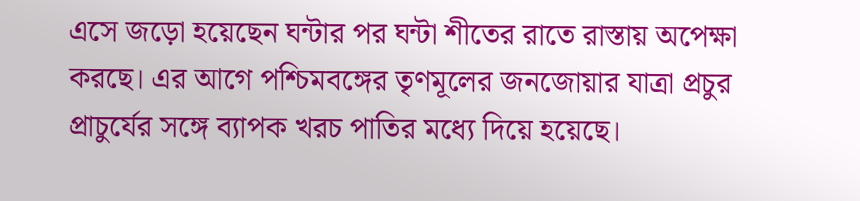এসে জড়ো হয়েছেন ঘন্টার পর ঘন্টা শীতের রাতে রাস্তায় অপেক্ষা করছে। এর আগে পশ্চিমবঙ্গের তৃণমূলের জনজোয়ার যাত্রা প্রচুর প্রাচুর্যের সঙ্গে ব্যাপক খরচ পাতির মধ্যে দিয়ে হয়েছে।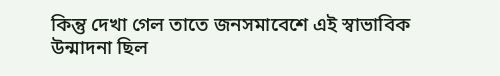কিন্তু দেখা গেল তাতে জনসমাবেশে এই স্বাভাবিক উন্মাদনা ছিল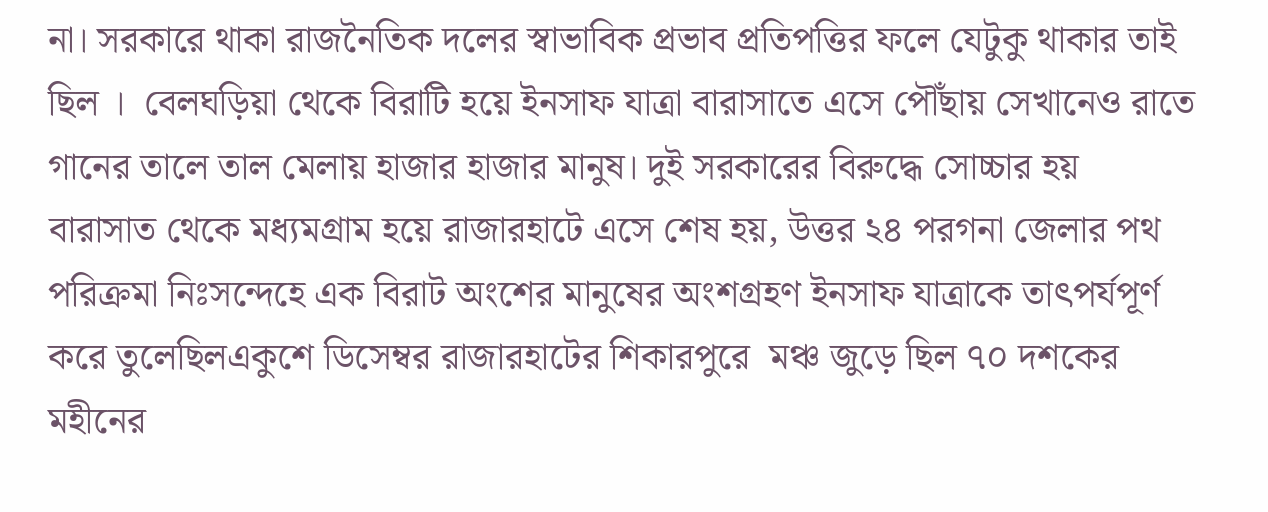না। সরকারে থাকা রাজনৈতিক দলের স্বাভাবিক প্রভাব প্রতিপত্তির ফলে যেটুকু থাকার তাই ছিল ।  বেলঘড়িয়া থেকে বিরাটি হয়ে ইনসাফ যাত্রা বারাসাতে এসে পৌঁছায় সেখানেও রাতে গানের তালে তাল মেলায় হাজার হাজার মানুষ। দুই সরকারের বিরুদ্ধে সোচ্চার হয়
বারাসাত থেকে মধ্যমগ্রাম হয়ে রাজারহাটে এসে শেষ হয়, উত্তর ২৪ পরগনা জেলার পথ পরিক্রমা নিঃসন্দেহে এক বিরাট অংশের মানুষের অংশগ্রহণ ইনসাফ যাত্রাকে তাৎপর্যপূর্ণ করে তুলেছিলএকুশে ডিসেম্বর রাজারহাটের শিকারপুরে  মঞ্চ জুড়ে ছিল ৭০ দশকের মহীনের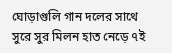ঘোড়াগুলি গান দলের সাথে সুরে সুর মিলন হাত নেড়ে ৭ই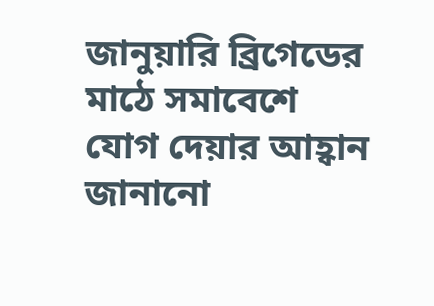জানুয়ারি ব্রিগেডের মাঠে সমাবেশে যোগ দেয়ার আহ্বান জানানো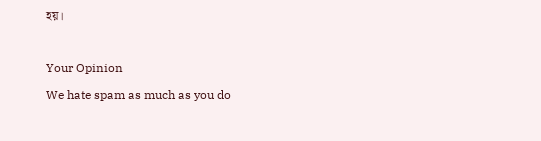হয়।



Your Opinion

We hate spam as much as you do